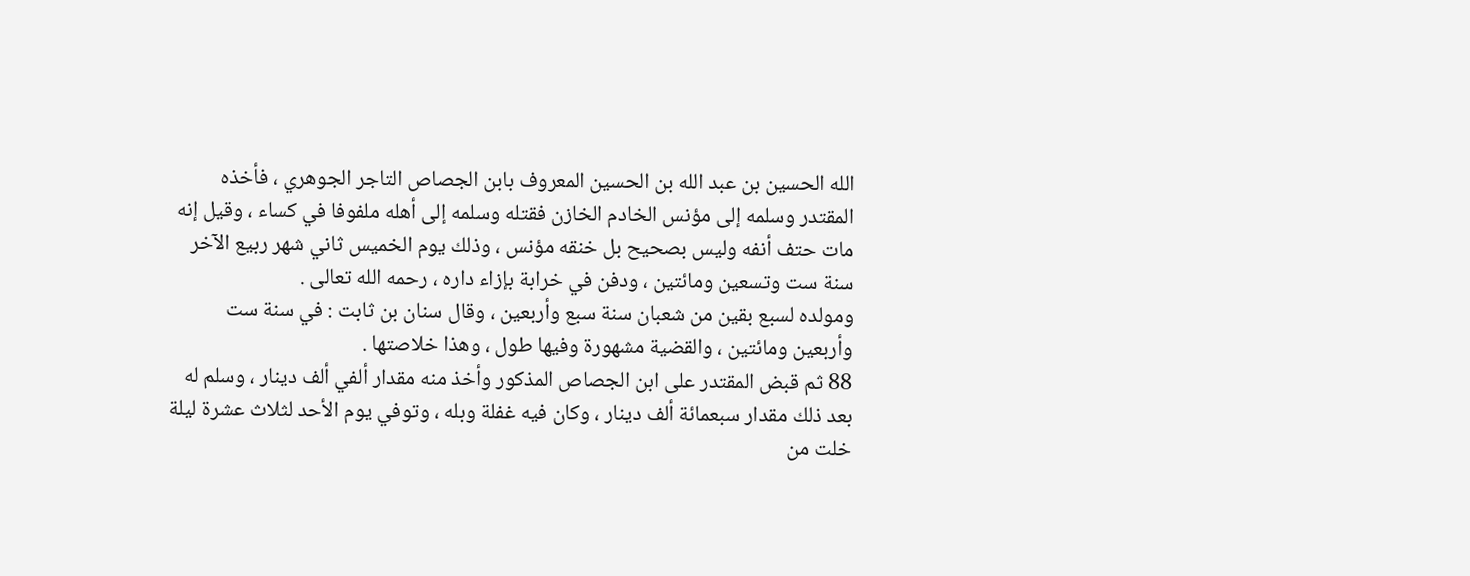الله الحسين بن عبد الله بن الحسين المعروف بابن الجصاص التاجر الجوهري ، فأخذه المقتدر وسلمه إلى مؤنس الخادم الخازن فقتله وسلمه إلى أهله ملفوفا في كساء ، وقيل إنه مات حتف أنفه وليس بصحيح بل خنقه مؤنس ، وذلك يوم الخميس ثاني شهر ربيع الآخر سنة ست وتسعين ومائتين ، ودفن في خرابة بإزاء داره ، رحمه الله تعالى .
ومولده لسبع بقين من شعبان سنة سبع وأربعين ، وقال سنان بن ثابت : في سنة ست وأربعين ومائتين ، والقضية مشهورة وفيها طول ، وهذا خلاصتها .
88 ثم قبض المقتدر على ابن الجصاص المذكور وأخذ منه مقدار ألفي ألف دينار ، وسلم له بعد ذلك مقدار سبعمائة ألف دينار ، وكان فيه غفلة وبله ، وتوفي يوم الأحد لثلاث عشرة ليلة خلت من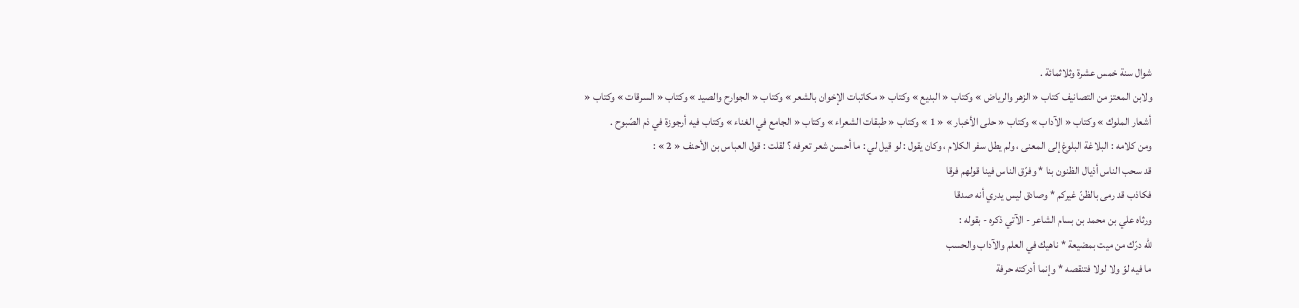شوال سنة خمس عشرة وثلاثمائة .
ولابن المعتز من التصانيف كتاب « الزهر والرياض » وكتاب « البديع » وكتاب « مكاتبات الإخوان بالشعر » وكتاب « الجوارح والصيد » وكتاب « السرقات » وكتاب « أشعار الملوك » وكتاب « الآداب » وكتاب « حلى الأخبار » « 1 » وكتاب « طبقات الشعراء » وكتاب « الجامع في الغناء » وكتاب فيه أرجوزة في ذم الصّبوح .
ومن كلامه : البلاغة البلوغ إلى المعنى ، ولم يطل سفر الكلام ، وكان يقول : لو قيل لي : ما أحسن شعر تعرفه ؟ لقلت : قول العباس بن الأحنف « 2 » :
قد سحب الناس أذيال الظنون بنا * وفرّق الناس فينا قولهم فرقا
فكاذب قد رمى بالظنّ غيركم * وصادق ليس يدري أنه صدقا
ورثاه علي بن محمد بن بسام الشاعر - الآتي ذكره - بقوله :
للّه درّك من ميت بمضيعة * ناهيك في العلم والآداب والحسب
ما فيه لوّ ولا لولا فتنقصه * وإنما أدركته حرفة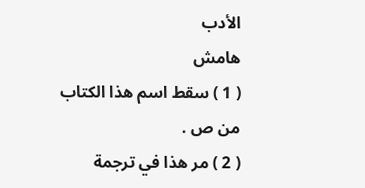الأدب
هامش
( 1 ) سقط اسم هذا الكتاب من ص .
( 2 ) مر هذا في ترجمة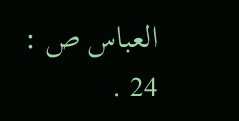العباس ص : 24 .